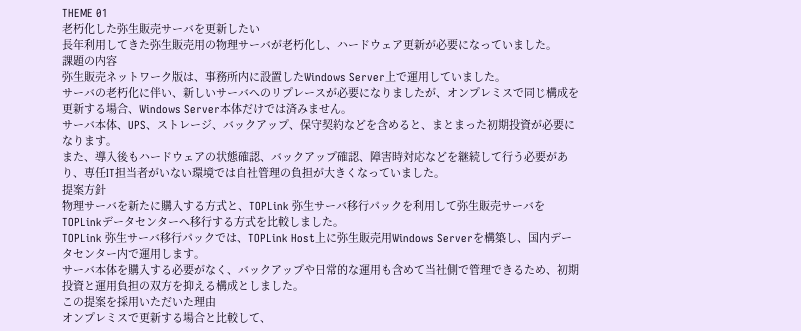THEME 01
老朽化した弥生販売サーバを更新したい
長年利用してきた弥生販売用の物理サーバが老朽化し、ハードウェア更新が必要になっていました。
課題の内容
弥生販売ネットワーク版は、事務所内に設置したWindows Server上で運用していました。
サーバの老朽化に伴い、新しいサーバへのリプレースが必要になりましたが、オンプレミスで同じ構成を更新する場合、Windows Server本体だけでは済みません。
サーバ本体、UPS、ストレージ、バックアップ、保守契約などを含めると、まとまった初期投資が必要になります。
また、導入後もハードウェアの状態確認、バックアップ確認、障害時対応などを継続して行う必要があり、専任IT担当者がいない環境では自社管理の負担が大きくなっていました。
提案方針
物理サーバを新たに購入する方式と、TOPLink 弥生サーバ移行パックを利用して弥生販売サーバをTOPLinkデータセンターへ移行する方式を比較しました。
TOPLink 弥生サーバ移行パックでは、TOPLink Host上に弥生販売用Windows Serverを構築し、国内データセンター内で運用します。
サーバ本体を購入する必要がなく、バックアップや日常的な運用も含めて当社側で管理できるため、初期投資と運用負担の双方を抑える構成としました。
この提案を採用いただいた理由
オンプレミスで更新する場合と比較して、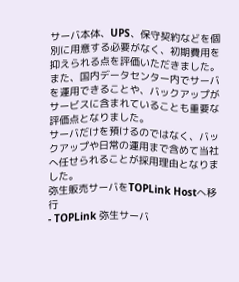サーバ本体、UPS、保守契約などを個別に用意する必要がなく、初期費用を抑えられる点を評価いただきました。
また、国内データセンター内でサーバを運用できることや、バックアップがサービスに含まれていることも重要な評価点となりました。
サーバだけを預けるのではなく、バックアップや日常の運用まで含めて当社へ任せられることが採用理由となりました。
弥生販売サーバをTOPLink Hostへ移行
- TOPLink 弥生サーバ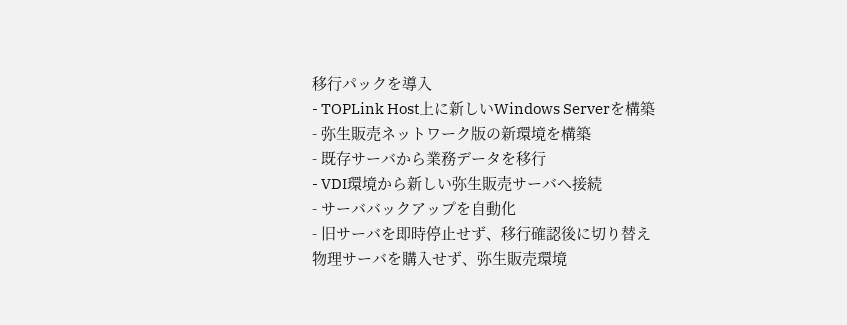移行パックを導入
- TOPLink Host上に新しいWindows Serverを構築
- 弥生販売ネットワーク版の新環境を構築
- 既存サーバから業務データを移行
- VDI環境から新しい弥生販売サーバへ接続
- サーババックアップを自動化
- 旧サーバを即時停止せず、移行確認後に切り替え
物理サーバを購入せず、弥生販売環境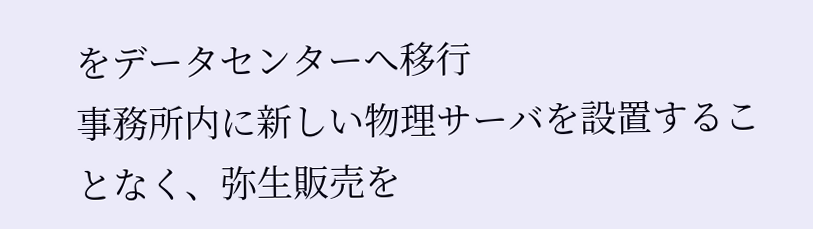をデータセンターへ移行
事務所内に新しい物理サーバを設置することなく、弥生販売を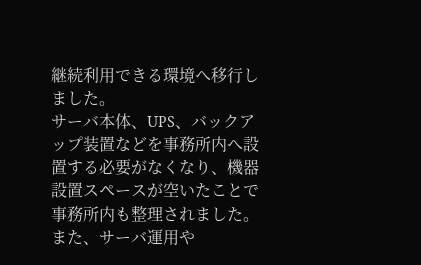継続利用できる環境へ移行しました。
サーバ本体、UPS、バックアップ装置などを事務所内へ設置する必要がなくなり、機器設置スペースが空いたことで事務所内も整理されました。
また、サーバ運用や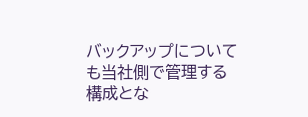バックアップについても当社側で管理する構成とな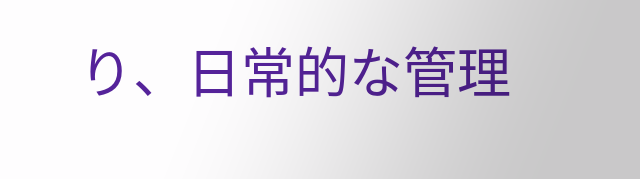り、日常的な管理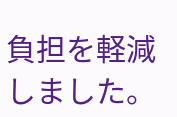負担を軽減しました。